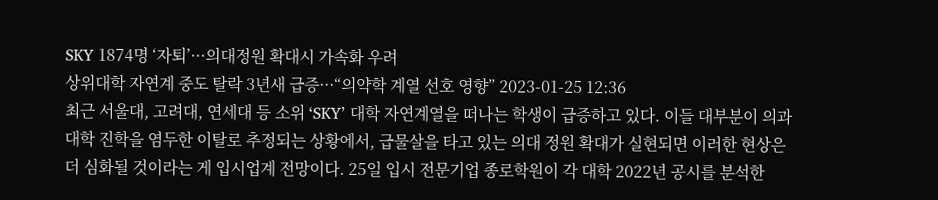SKY 1874명 ‘자퇴’···의대정원 확대시 가속화 우려
상위대학 자연계 중도 탈락 3년새 급증···“의약학 계열 선호 영향” 2023-01-25 12:36
최근 서울대, 고려대, 연세대 등 소위 ‘SKY’ 대학 자연계열을 떠나는 학생이 급증하고 있다. 이들 대부분이 의과대학 진학을 염두한 이탈로 추정되는 상황에서, 급물살을 타고 있는 의대 정원 확대가 실현되면 이러한 현상은 더 심화될 것이라는 게 입시업계 전망이다. 25일 입시 전문기업 종로학원이 각 대학 2022년 공시를 분석한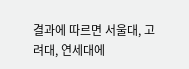결과에 따르면 서울대, 고려대, 연세대에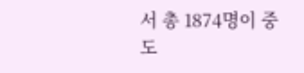서 총 1874명이 중도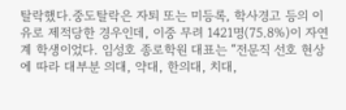탈락했다.중도탈락은 자퇴 또는 미등록, 학사경고 등의 이유로 제적당한 경우인데, 이중 무려 1421명(75.8%)이 자연계 학생이었다. 임성호 종로학원 대표는 “전문직 선호 현상에 따라 대부분 의대, 약대, 한의대, 치대,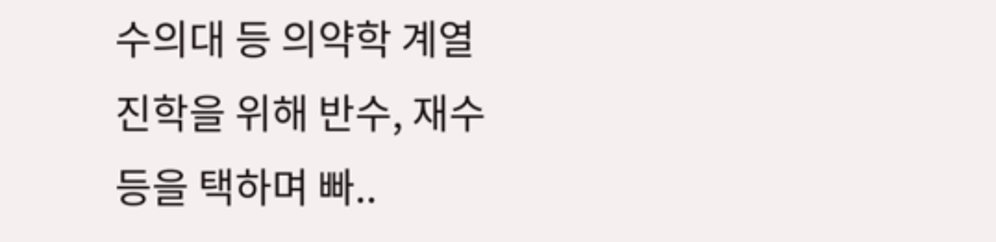수의대 등 의약학 계열 진학을 위해 반수, 재수 등을 택하며 빠..